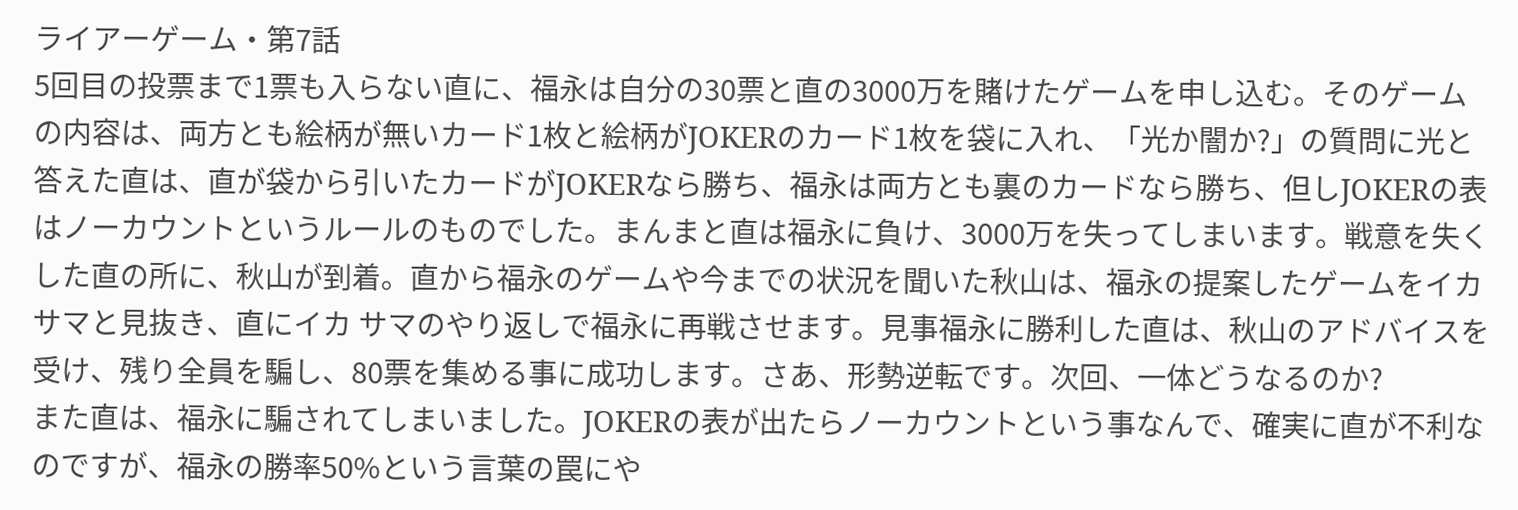ライアーゲーム・第7話
5回目の投票まで1票も入らない直に、福永は自分の30票と直の3000万を賭けたゲームを申し込む。そのゲームの内容は、両方とも絵柄が無いカード1枚と絵柄がJOKERのカード1枚を袋に入れ、「光か闇か?」の質問に光と答えた直は、直が袋から引いたカードがJOKERなら勝ち、福永は両方とも裏のカードなら勝ち、但しJOKERの表はノーカウントというルールのものでした。まんまと直は福永に負け、3000万を失ってしまいます。戦意を失くした直の所に、秋山が到着。直から福永のゲームや今までの状況を聞いた秋山は、福永の提案したゲームをイカサマと見抜き、直にイカ サマのやり返しで福永に再戦させます。見事福永に勝利した直は、秋山のアドバイスを受け、残り全員を騙し、80票を集める事に成功します。さあ、形勢逆転です。次回、一体どうなるのか?
また直は、福永に騙されてしまいました。JOKERの表が出たらノーカウントという事なんで、確実に直が不利なのですが、福永の勝率50%という言葉の罠にや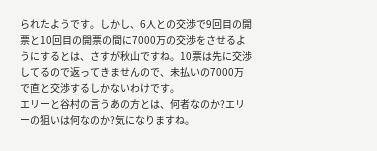られたようです。しかし、6人との交渉で9回目の開票と10回目の開票の間に7000万の交渉をさせるようにするとは、さすが秋山ですね。10票は先に交渉してるので返ってきませんので、未払いの7000万で直と交渉するしかないわけです。
エリーと谷村の言うあの方とは、何者なのか?エリーの狙いは何なのか?気になりますね。